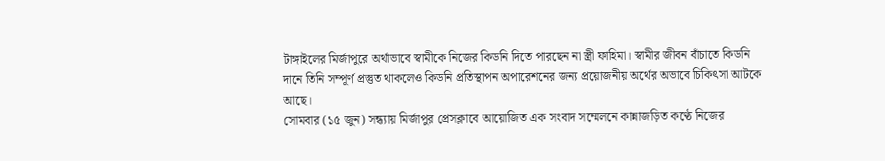টাঙ্গাইলের মির্জাপুরে অর্থাভাবে স্বামীকে নিজের কিডনি দিতে পারছেন না স্ত্রী ফাহিমা। স্বামীর জীবন বাঁচাতে কিডনি দানে তিনি সম্পূর্ণ প্রস্তুত থাকলেও কিডনি প্রতিস্থাপন অপারেশনের জন্য প্রয়োজনীয় অর্থের অভাবে চিকিৎসা আটকে আছে।
সোমবার (১৫ জুন) সন্ধ্যায় মির্জাপুর প্রেসক্লাবে আয়োজিত এক সংবাদ সম্মেলনে কান্নাজড়িত কণ্ঠে নিজের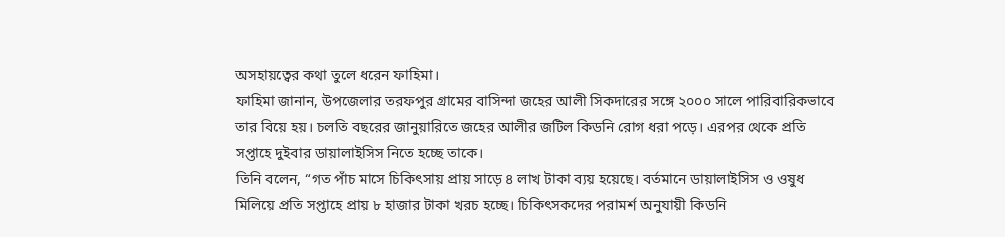অসহায়ত্বের কথা তুলে ধরেন ফাহিমা।
ফাহিমা জানান, উপজেলার তরফপুর গ্রামের বাসিন্দা জহের আলী সিকদারের সঙ্গে ২০০০ সালে পারিবারিকভাবে তার বিয়ে হয়। চলতি বছরের জানুয়ারিতে জহের আলীর জটিল কিডনি রোগ ধরা পড়ে। এরপর থেকে প্রতি সপ্তাহে দুইবার ডায়ালাইসিস নিতে হচ্ছে তাকে।
তিনি বলেন, “গত পাঁচ মাসে চিকিৎসায় প্রায় সাড়ে ৪ লাখ টাকা ব্যয় হয়েছে। বর্তমানে ডায়ালাইসিস ও ওষুধ মিলিয়ে প্রতি সপ্তাহে প্রায় ৮ হাজার টাকা খরচ হচ্ছে। চিকিৎসকদের পরামর্শ অনুযায়ী কিডনি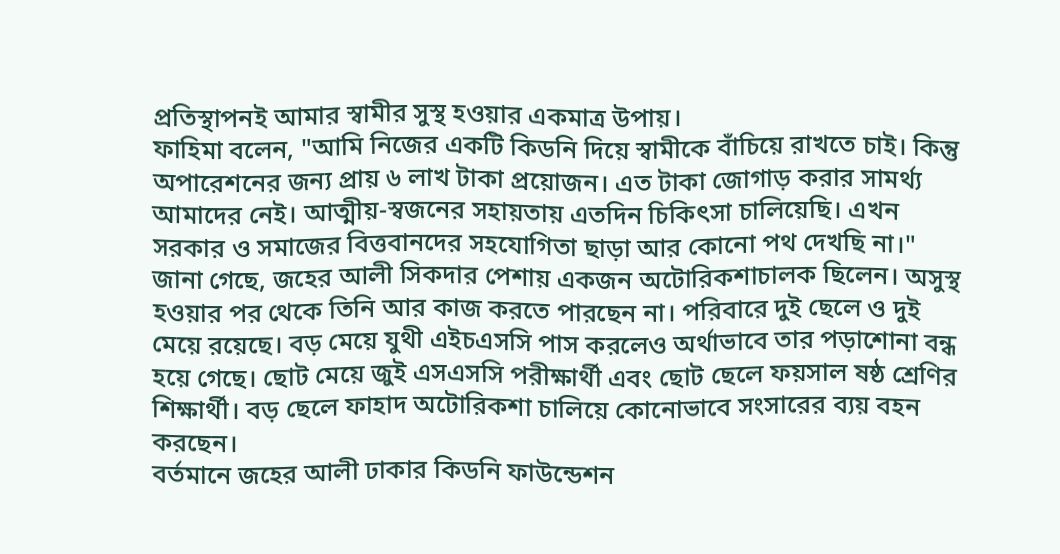প্রতিস্থাপনই আমার স্বামীর সুস্থ হওয়ার একমাত্র উপায়।
ফাহিমা বলেন, "আমি নিজের একটি কিডনি দিয়ে স্বামীকে বাঁচিয়ে রাখতে চাই। কিন্তু অপারেশনের জন্য প্রায় ৬ লাখ টাকা প্রয়োজন। এত টাকা জোগাড় করার সামর্থ্য আমাদের নেই। আত্মীয়-স্বজনের সহায়তায় এতদিন চিকিৎসা চালিয়েছি। এখন সরকার ও সমাজের বিত্তবানদের সহযোগিতা ছাড়া আর কোনো পথ দেখছি না।"
জানা গেছে, জহের আলী সিকদার পেশায় একজন অটোরিকশাচালক ছিলেন। অসুস্থ হওয়ার পর থেকে তিনি আর কাজ করতে পারছেন না। পরিবারে দুই ছেলে ও দুই মেয়ে রয়েছে। বড় মেয়ে যুথী এইচএসসি পাস করলেও অর্থাভাবে তার পড়াশোনা বন্ধ হয়ে গেছে। ছোট মেয়ে জুই এসএসসি পরীক্ষার্থী এবং ছোট ছেলে ফয়সাল ষষ্ঠ শ্রেণির শিক্ষার্থী। বড় ছেলে ফাহাদ অটোরিকশা চালিয়ে কোনোভাবে সংসারের ব্যয় বহন করছেন।
বর্তমানে জহের আলী ঢাকার কিডনি ফাউন্ডেশন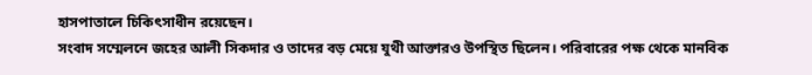হাসপাতালে চিকিৎসাধীন রয়েছেন।
সংবাদ সম্মেলনে জহের আলী সিকদার ও তাদের বড় মেয়ে যুথী আক্তারও উপস্থিত ছিলেন। পরিবারের পক্ষ থেকে মানবিক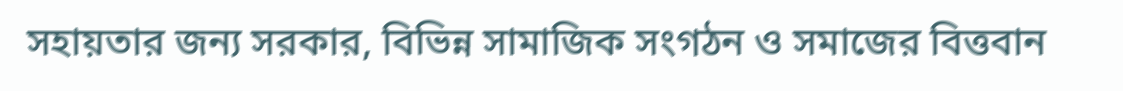সহায়তার জন্য সরকার, বিভিন্ন সামাজিক সংগঠন ও সমাজের বিত্তবান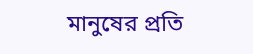মানুষের প্রতি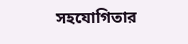সহযোগিতার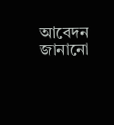আবেদন জানানো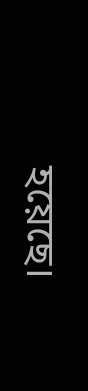হয়েছে।